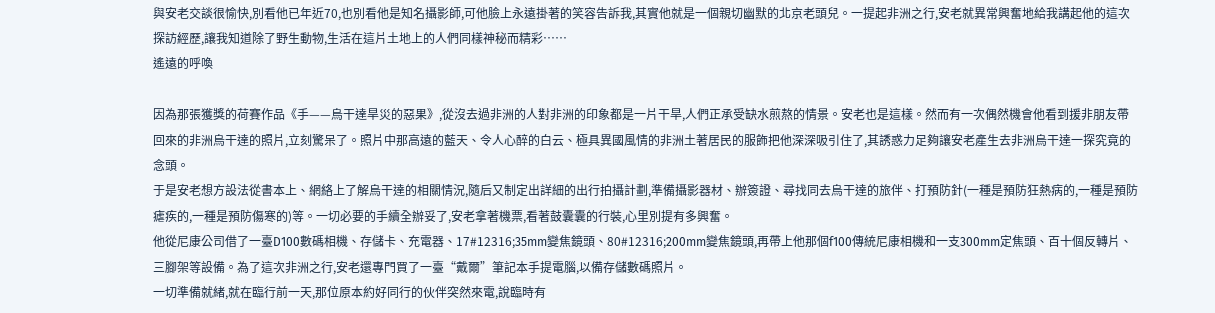與安老交談很愉快,別看他已年近70,也別看他是知名攝影師,可他臉上永遠掛著的笑容告訴我,其實他就是一個親切幽默的北京老頭兒。一提起非洲之行,安老就異常興奮地給我講起他的這次探訪經歷,讓我知道除了野生動物,生活在這片土地上的人們同樣神秘而精彩……
遙遠的呼喚

因為那張獲獎的荷賽作品《手——烏干達旱災的惡果》,從沒去過非洲的人對非洲的印象都是一片干旱,人們正承受缺水煎熬的情景。安老也是這樣。然而有一次偶然機會他看到援非朋友帶回來的非洲烏干達的照片,立刻驚呆了。照片中那高遠的藍天、令人心醉的白云、極具異國風情的非洲土著居民的服飾把他深深吸引住了,其誘惑力足夠讓安老產生去非洲烏干達一探究竟的念頭。
于是安老想方設法從書本上、網絡上了解烏干達的相關情況,隨后又制定出詳細的出行拍攝計劃,準備攝影器材、辦簽證、尋找同去烏干達的旅伴、打預防針(一種是預防狂熱病的,一種是預防瘧疾的,一種是預防傷寒的)等。一切必要的手續全辦妥了,安老拿著機票,看著鼓囊囊的行裝,心里別提有多興奮。
他從尼康公司借了一臺D100數碼相機、存儲卡、充電器、17#12316;35mm變焦鏡頭、80#12316;200mm變焦鏡頭,再帶上他那個f100傳統尼康相機和一支300mm定焦頭、百十個反轉片、三腳架等設備。為了這次非洲之行,安老還專門買了一臺“戴爾”筆記本手提電腦,以備存儲數碼照片。
一切準備就緒,就在臨行前一天,那位原本約好同行的伙伴突然來電,說臨時有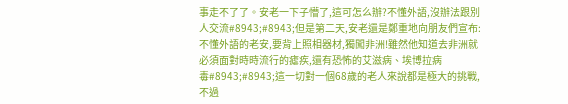事走不了了。安老一下子懵了,這可怎么辦?不懂外語,沒辦法跟別人交流#8943;#8943;但是第二天,安老還是鄭重地向朋友們宣布:不懂外語的老安,要背上照相器材,獨闖非洲!雖然他知道去非洲就必須面對時時流行的瘧疾,還有恐怖的艾滋病、埃博拉病毒#8943;#8943;這一切對一個68歲的老人來說都是極大的挑戰,不過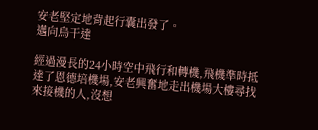安老堅定地背起行囊出發了。
邁向烏干達

經過漫長的24小時空中飛行和轉機,飛機準時抵達了恩德培機場,安老興奮地走出機場大樓尋找來接機的人,沒想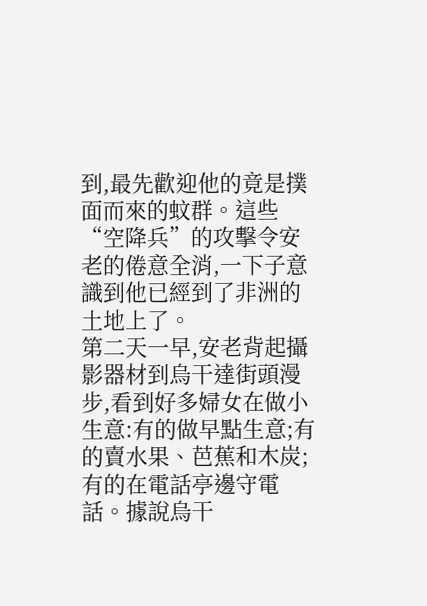到,最先歡迎他的竟是撲面而來的蚊群。這些“空降兵”的攻擊令安老的倦意全消,一下子意識到他已經到了非洲的土地上了。
第二天一早,安老背起攝影器材到烏干達街頭漫步,看到好多婦女在做小生意:有的做早點生意;有的賣水果、芭蕉和木炭;有的在電話亭邊守電話。據說烏干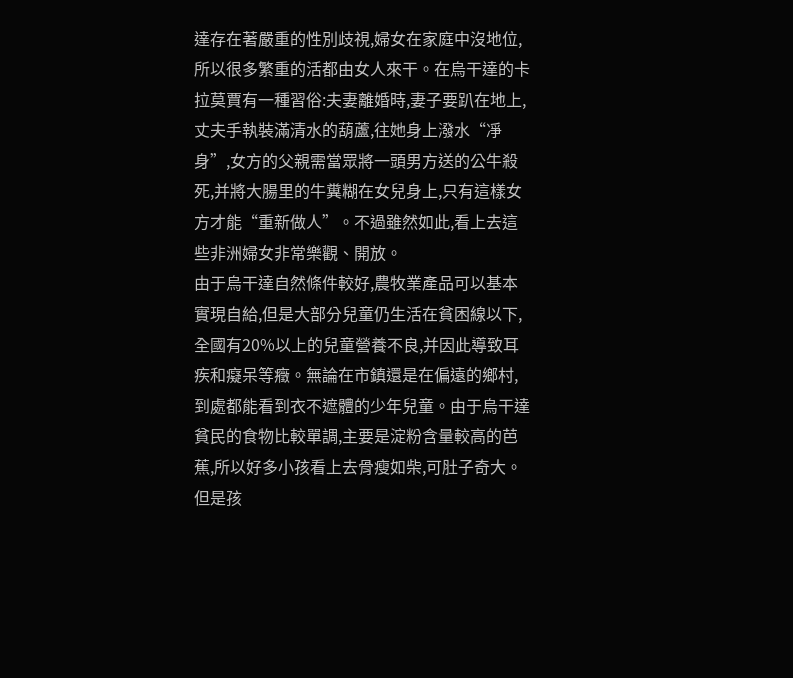達存在著嚴重的性別歧視,婦女在家庭中沒地位,所以很多繁重的活都由女人來干。在烏干達的卡拉莫賈有一種習俗:夫妻離婚時,妻子要趴在地上,丈夫手執裝滿清水的葫蘆,往她身上潑水“凈身”,女方的父親需當眾將一頭男方送的公牛殺死,并將大腸里的牛糞糊在女兒身上,只有這樣女方才能“重新做人”。不過雖然如此,看上去這些非洲婦女非常樂觀、開放。
由于烏干達自然條件較好,農牧業產品可以基本實現自給,但是大部分兒童仍生活在貧困線以下,全國有20%以上的兒童營養不良,并因此導致耳疾和癡呆等癥。無論在市鎮還是在偏遠的鄉村,到處都能看到衣不遮體的少年兒童。由于烏干達貧民的食物比較單調,主要是淀粉含量較高的芭蕉,所以好多小孩看上去骨瘦如柴,可肚子奇大。但是孩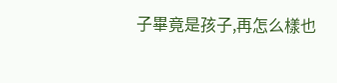子畢竟是孩子,再怎么樣也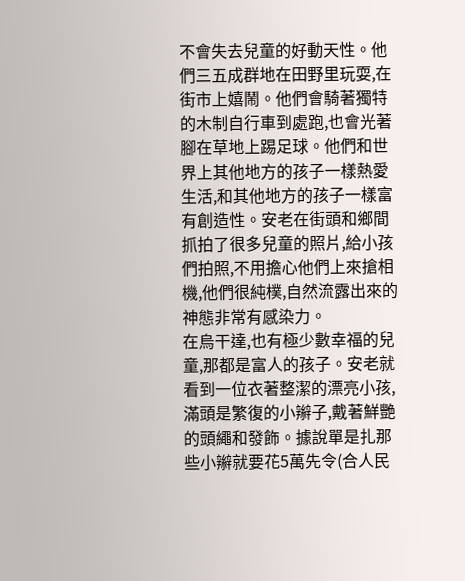不會失去兒童的好動天性。他們三五成群地在田野里玩耍,在街市上嬉鬧。他們會騎著獨特的木制自行車到處跑,也會光著腳在草地上踢足球。他們和世界上其他地方的孩子一樣熱愛生活,和其他地方的孩子一樣富有創造性。安老在街頭和鄉間抓拍了很多兒童的照片,給小孩們拍照,不用擔心他們上來搶相機,他們很純樸,自然流露出來的神態非常有感染力。
在烏干達,也有極少數幸福的兒童,那都是富人的孩子。安老就看到一位衣著整潔的漂亮小孩,滿頭是繁復的小辮子,戴著鮮艷的頭繩和發飾。據說單是扎那些小辮就要花5萬先令(合人民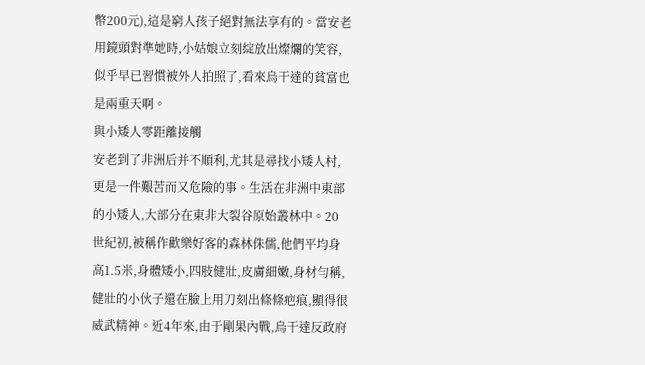幣200元),這是窮人孩子絕對無法享有的。當安老用鏡頭對準她時,小姑娘立刻綻放出燦爛的笑容,似乎早已習慣被外人拍照了,看來烏干達的貧富也是兩重天啊。
與小矮人零距離接觸
安老到了非洲后并不順利,尤其是尋找小矮人村,更是一件艱苦而又危險的事。生活在非洲中東部的小矮人,大部分在東非大裂谷原始叢林中。20世紀初,被稱作歡樂好客的森林侏儒,他們平均身高1.5米,身體矮小,四肢健壯,皮膚細嫩,身材勻稱,健壯的小伙子還在臉上用刀刻出條條疤痕,顯得很威武精神。近4年來,由于剛果內戰,烏干達反政府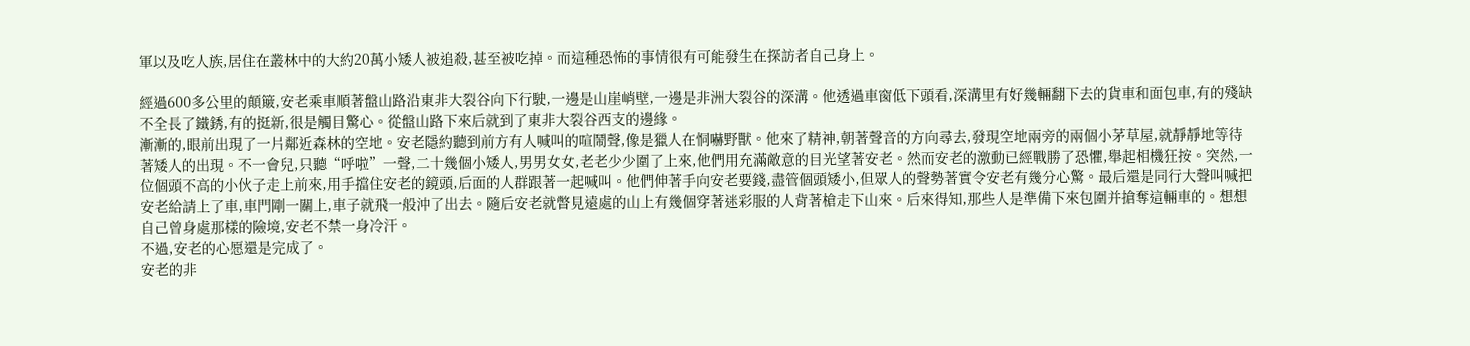軍以及吃人族,居住在叢林中的大約20萬小矮人被追殺,甚至被吃掉。而這種恐怖的事情很有可能發生在探訪者自己身上。

經過600多公里的顛簸,安老乘車順著盤山路沿東非大裂谷向下行駛,一邊是山崖峭壁,一邊是非洲大裂谷的深溝。他透過車窗低下頭看,深溝里有好幾輛翻下去的貨車和面包車,有的殘缺不全長了鐵銹,有的挺新,很是觸目驚心。從盤山路下來后就到了東非大裂谷西支的邊緣。
漸漸的,眼前出現了一片鄰近森林的空地。安老隱約聽到前方有人喊叫的喧鬧聲,像是獵人在恫嚇野獸。他來了精神,朝著聲音的方向尋去,發現空地兩旁的兩個小茅草屋,就靜靜地等待著矮人的出現。不一會兒,只聽“呼啦”一聲,二十幾個小矮人,男男女女,老老少少圍了上來,他們用充滿敵意的目光望著安老。然而安老的激動已經戰勝了恐懼,舉起相機狂按。突然,一位個頭不高的小伙子走上前來,用手擋住安老的鏡頭,后面的人群跟著一起喊叫。他們伸著手向安老要錢,盡管個頭矮小,但眾人的聲勢著實令安老有幾分心驚。最后還是同行大聲叫喊把安老給請上了車,車門剛一關上,車子就飛一般沖了出去。隨后安老就瞥見遠處的山上有幾個穿著迷彩服的人背著槍走下山來。后來得知,那些人是準備下來包圍并搶奪這輛車的。想想自己曾身處那樣的險境,安老不禁一身冷汗。
不過,安老的心愿還是完成了。
安老的非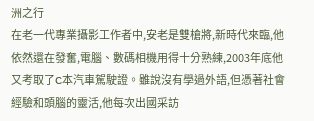洲之行
在老一代專業攝影工作者中,安老是雙槍將,新時代來臨,他依然還在發奮,電腦、數碼相機用得十分熟練,2003年底他又考取了C本汽車駕駛證。雖說沒有學過外語,但憑著社會經驗和頭腦的靈活,他每次出國采訪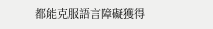都能克服語言障礙獲得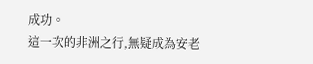成功。
這一次的非洲之行,無疑成為安老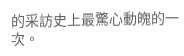的采訪史上最驚心動魄的一次。